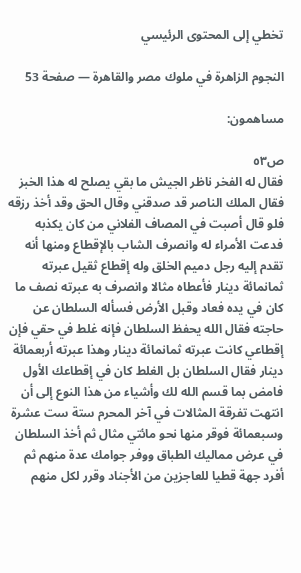تخطي إلى المحتوى الرئيسي

النجوم الزاهرة في ملوك مصر والقاهرة — صفحة 53

مساهمون:

ص٥٣
فقال له الفخر ناظر الجيش ما بقي يصلح له هذا الخبز فقال الملك الناصر قد صدقني وقال الحق وقد أخذ رزقه فلو قال أصبت في المصاف الفلاني من كان يكذبه فدعت الأمراء له وانصرف الشاب بالإقطاع ومنها أنه تقدم إليه رجل دميم الخلق وله إقطاع ثقيل عبرته ثمانمائة دينار فأعطاه مثالا وانصرف به عبرته نصف ما كان في يده فعاد وقبل الأرض فسأله السلطان عن حاجته فقال الله يحفظ السلطان فإنه غلط في حقي فإن إقطاعي كانت عبرته ثمانمائة دينار وهذا عبرته أربعمائة دينار فقال السلطان بل الغلط كان في إقطاعك الأول فامض بما قسم الله لك وأشياء من هذا النوع إلى أن انتهت تفرقة المثالات في آخر المحرم ستة ست عشرة وسبعمائة فوقر منها نحو مائتي مثال ثم أخذ السلطان في عرض مماليك الطباق ووفر جوامك عدة منهم ثم أفرد جهة قطيا للعاجزين من الأجناد وقرر لكل منهم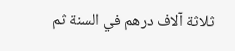ثلاثة آلاف درهم في السنة ثم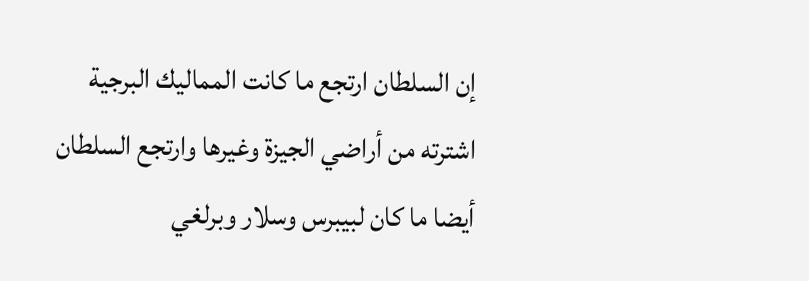إن السلطان ارتجع ما كانت المماليك البرجية اشترته من أراضي الجيزة وغيرها وارتجع السلطان أيضا ما كان لبيبرس وسلار وبرلغي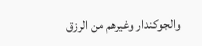والجوكندار وغيرهم من الرزق